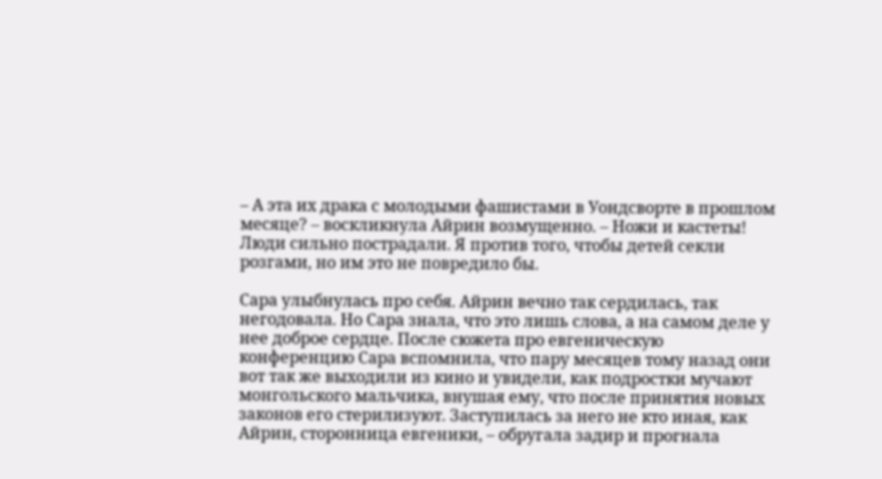– А эта их драка с молодыми фашистами в Уондсворте в прошлом месяце? – воскликнула Айрин возмущенно. – Ножи и кастеты! Люди сильно пострадали. Я против того, чтобы детей секли розгами, но им это не повредило бы.

Сара улыбнулась про себя. Айрин вечно так сердилась, так негодовала. Но Сара знала, что это лишь слова, а на самом деле у нее доброе сердце. После сюжета про евгеническую конференцию Сара вспомнила, что пару месяцев тому назад они вот так же выходили из кино и увидели, как подростки мучают монгольского мальчика, внушая ему, что после принятия новых законов его стерилизуют. Заступилась за него не кто иная, как Айрин, сторонница евгеники, – обругала задир и прогнала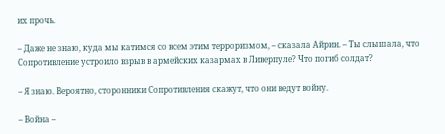их прочь.

– Даже не знаю, куда мы катимся со всем этим терроризмом, – сказала Айрин. – Ты слышала, что Сопротивление устроило взрыв в армейских казармах в Ливерпуле? Что погиб солдат?

– Я знаю. Вероятно, сторонники Сопротивления скажут, что они ведут войну.

– Война –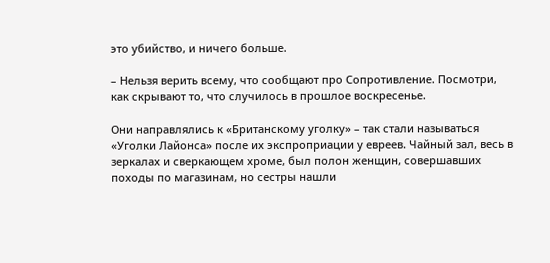это убийство, и ничего больше.

– Нельзя верить всему, что сообщают про Сопротивление. Посмотри, как скрывают то, что случилось в прошлое воскресенье.

Они направлялись к «Британскому уголку» – так стали называться «Уголки Лайонса» после их экспроприации у евреев. Чайный зал, весь в зеркалах и сверкающем хроме, был полон женщин, совершавших походы по магазинам, но сестры нашли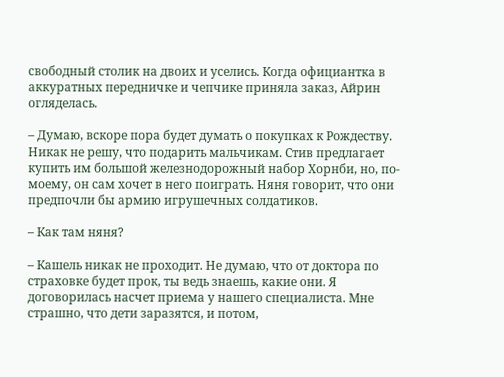свободный столик на двоих и уселись. Когда официантка в аккуратных передничке и чепчике приняла заказ, Айрин огляделась.

– Думаю, вскоре пора будет думать о покупках к Рождеству. Никак не решу, что подарить мальчикам. Стив предлагает купить им большой железнодорожный набор Хорнби, но, по-моему, он сам хочет в него поиграть. Няня говорит, что они предпочли бы армию игрушечных солдатиков.

– Как там няня?

– Кашель никак не проходит. Не думаю, что от доктора по страховке будет прок, ты ведь знаешь, какие они. Я договорилась насчет приема у нашего специалиста. Мне страшно, что дети заразятся, и потом,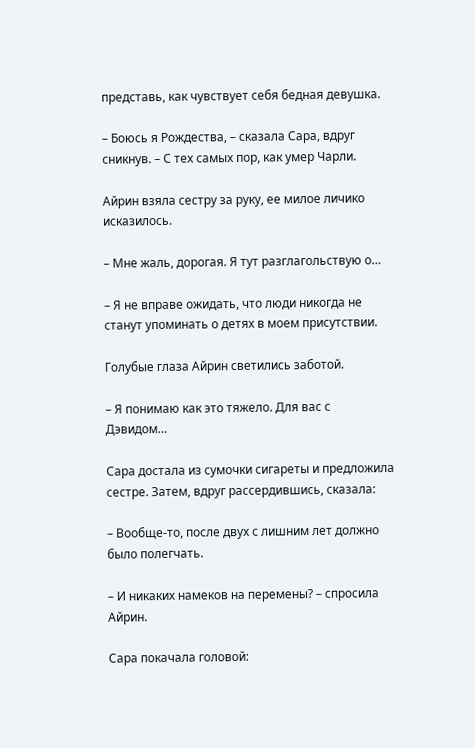представь, как чувствует себя бедная девушка.

– Боюсь я Рождества, – сказала Сара, вдруг сникнув. – С тех самых пор, как умер Чарли.

Айрин взяла сестру за руку, ее милое личико исказилось.

– Мне жаль, дорогая. Я тут разглагольствую о…

– Я не вправе ожидать, что люди никогда не станут упоминать о детях в моем присутствии.

Голубые глаза Айрин светились заботой.

– Я понимаю как это тяжело. Для вас с Дэвидом…

Сара достала из сумочки сигареты и предложила сестре. Затем, вдруг рассердившись, сказала:

– Вообще-то, после двух с лишним лет должно было полегчать.

– И никаких намеков на перемены? – спросила Айрин.

Сара покачала головой: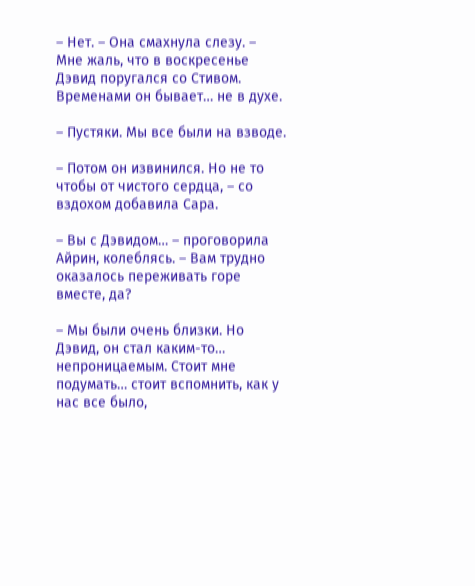– Нет. – Она смахнула слезу. – Мне жаль, что в воскресенье Дэвид поругался со Стивом. Временами он бывает… не в духе.

– Пустяки. Мы все были на взводе.

– Потом он извинился. Но не то чтобы от чистого сердца, – со вздохом добавила Сара.

– Вы с Дэвидом… – проговорила Айрин, колеблясь. – Вам трудно оказалось переживать горе вместе, да?

– Мы были очень близки. Но Дэвид, он стал каким-то… непроницаемым. Стоит мне подумать… стоит вспомнить, как у нас все было,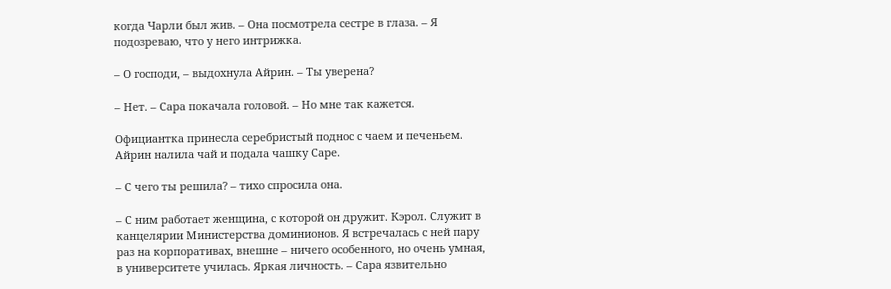когда Чарли был жив. – Она посмотрела сестре в глаза. – Я подозреваю, что у него интрижка.

– О господи, – выдохнула Айрин. – Ты уверена?

– Нет. – Сара покачала головой. – Но мне так кажется.

Официантка принесла серебристый поднос с чаем и печеньем. Айрин налила чай и подала чашку Саре.

– С чего ты решила? – тихо спросила она.

– С ним работает женщина, с которой он дружит. Кэрол. Служит в канцелярии Министерства доминионов. Я встречалась с ней пару раз на корпоративах, внешне – ничего особенного, но очень умная, в университете училась. Яркая личность. – Сара язвительно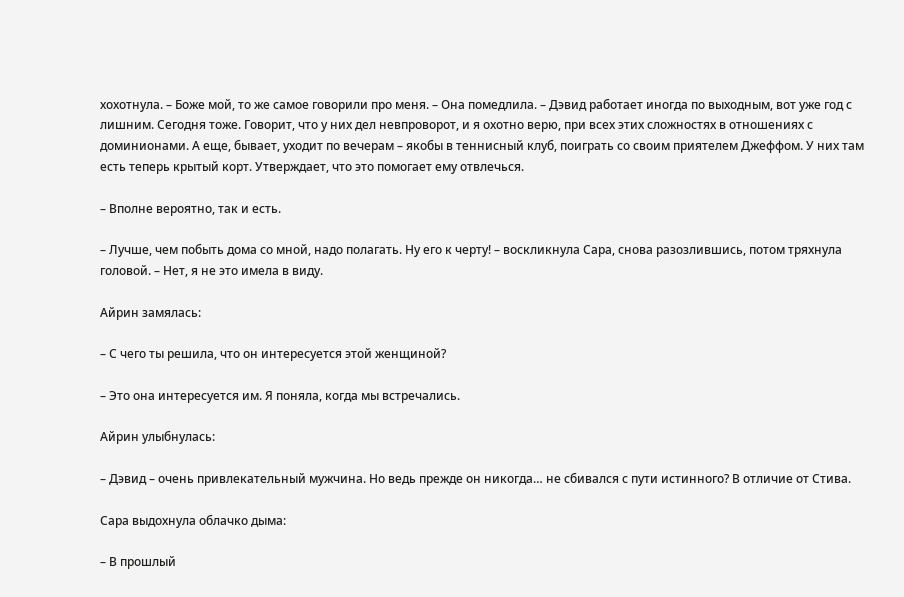хохотнула. – Боже мой, то же самое говорили про меня. – Она помедлила. – Дэвид работает иногда по выходным, вот уже год с лишним. Сегодня тоже. Говорит, что у них дел невпроворот, и я охотно верю, при всех этих сложностях в отношениях с доминионами. А еще, бывает, уходит по вечерам – якобы в теннисный клуб, поиграть со своим приятелем Джеффом. У них там есть теперь крытый корт. Утверждает, что это помогает ему отвлечься.

– Вполне вероятно, так и есть.

– Лучше, чем побыть дома со мной, надо полагать. Ну его к черту! – воскликнула Сара, снова разозлившись, потом тряхнула головой. – Нет, я не это имела в виду.

Айрин замялась:

– С чего ты решила, что он интересуется этой женщиной?

– Это она интересуется им. Я поняла, когда мы встречались.

Айрин улыбнулась:

– Дэвид – очень привлекательный мужчина. Но ведь прежде он никогда… не сбивался с пути истинного? В отличие от Стива.

Сара выдохнула облачко дыма:

– В прошлый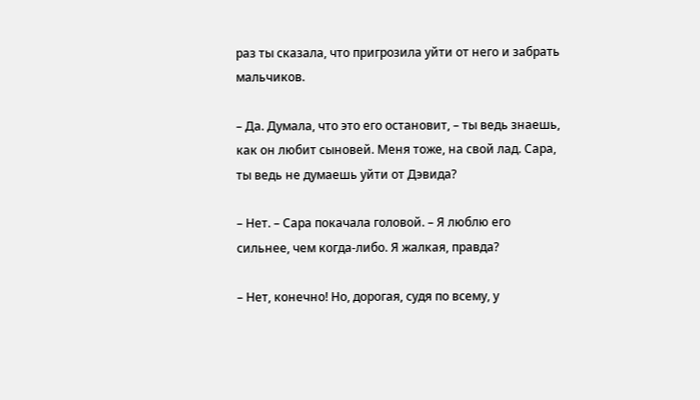раз ты сказала, что пригрозила уйти от него и забрать мальчиков.

– Да. Думала, что это его остановит, – ты ведь знаешь, как он любит сыновей. Меня тоже, на свой лад. Сара, ты ведь не думаешь уйти от Дэвида?

– Нет. – Сара покачала головой. – Я люблю его сильнее, чем когда-либо. Я жалкая, правда?

– Нет, конечно! Но, дорогая, судя по всему, у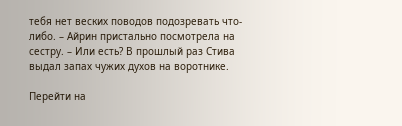тебя нет веских поводов подозревать что-либо. – Айрин пристально посмотрела на сестру. – Или есть? В прошлый раз Стива выдал запах чужих духов на воротнике.

Перейти на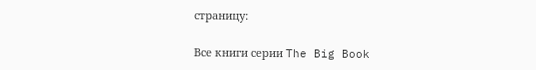страницу:

Все книги серии The Big Book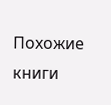Похожие книги